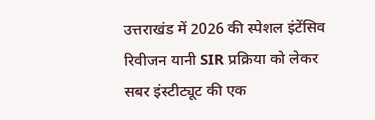उत्तराखंड में 2026 की स्पेशल इंटेंसिव रिवीजन यानी SIR प्रक्रिया को लेकर सबर इंस्टीट्यूट की एक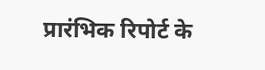प्रारंभिक रिपोर्ट के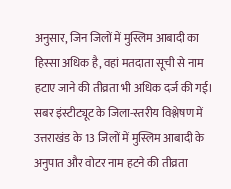अनुसार, जिन जिलों में मुस्लिम आबादी का हिस्सा अधिक है, वहां मतदाता सूची से नाम हटाए जाने की तीव्रता भी अधिक दर्ज की गई।
सबर इंस्टीट्यूट के जिला-स्तरीय विश्लेषण में उत्तराखंड के 13 जिलों में मुस्लिम आबादी के अनुपात और वोटर नाम हटने की तीव्रता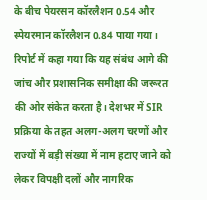के बीच पेयरसन कॉरलैशन 0.54 और स्पेयरमान कॉरलैशन 0.84 पाया गया। रिपोर्ट में कहा गया कि यह संबंध आगे की जांच और प्रशासनिक समीक्षा की जरूरत की ओर संकेत करता है। देशभर में SIR प्रक्रिया के तहत अलग-अलग चरणों और राज्यों में बड़ी संख्या में नाम हटाए जाने को लेकर विपक्षी दलों और नागरिक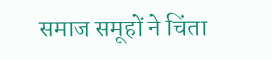समाज समूहों ने चिंता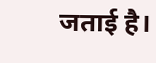जताई है।